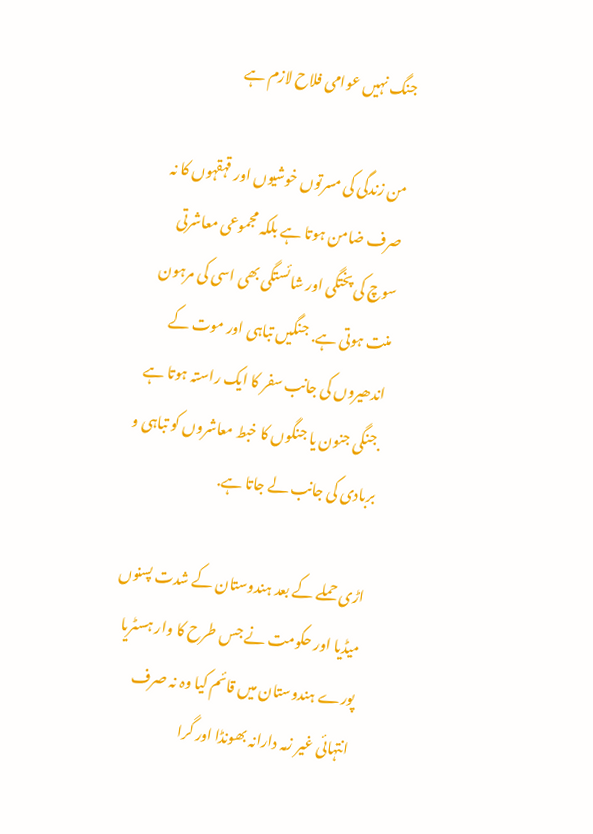جنگ نہیں عوامی فلاح لازم ہے

من زندگی کی مسرتوں خوشیوں اور قہقہوں کا نہ صرف ضامن ہوتا ہے بلکہ مجموعی معاشرتی سوچ کی پختگی اور شائستگی بھی اسی کی مرہون منت ہوتی ہے. جنگیں تباہی اور موت کے اندھیروں کی جانب سفر کا ایک راستہ ہوتا ہے .جنگی جنون یا جنگوں کا خبط معاشروں کو تباہی و بربادی کی جانب لے جاتا ہے.

اڑی حملے کے بعد ہندوستان کے شدت پسنوں میڈیا اور حکومت نے جس طرح کا وار ہسٹریا پورے ہندوستان میں قائم کیا وہ نہ صرف انتہائی غیر زمہ دارانہ بھونڈا اور گرا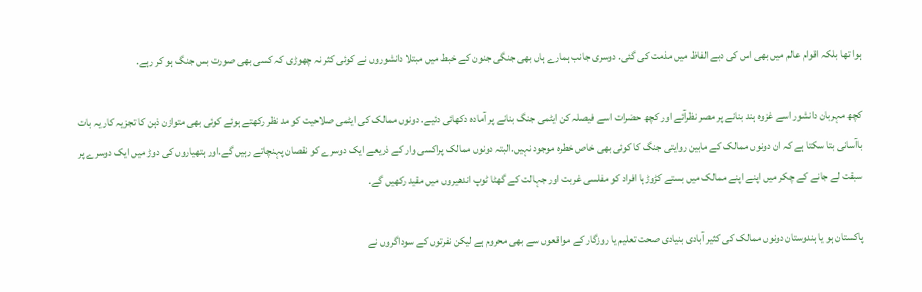ہوا تھا بلکہ اقوام عالم میں بھی اس کی دبے الفاظ میں مذمت کی گئی. دوسری جانب ہمارے ہاں بھی جنگی جنون کے خبط میں مبتلا دانشوروں نے کوئی کثر نہ چھوڑی کہ کسی بھی صورت بس جنگ ہو کر رہے.

کچھ مہربان دانشور اسے غزوہ ہند بنانے پر مصر نظرآئے اور کچھ حضرات اسے فیصلہ کن ایٹمی جنگ بنانے پر آمادہ دکھائی دئیے. دونوں ممالک کی ایٹمی صلاحیت کو مد نظر رکھتے ہوئے کوئی بھی متوازن ذہن کا تجزیہ کار یہ بات باآسانی بتا سکتا ہے کہ ان دونوں ممالک کے مابین روایتی جنگ کا کوئی بھی خاص خطرہ موجود نہیں.البتہ دونوں ممالک پراکسی وار کے ذریعے ایک دوسرے کو نقصان پہنچاتے رہیں گے.اور ہتھیاروں کی دوڑ میں ایک دوسرے پر سبقت لے جانے کے چکر میں اپنے اپنے ممالک میں بستے کڑوڑہا افراد کو مفلسی غربت اور جہالت کے گھٹا ٹوپ اندھیروں میں مقید رکھیں گے.

پاکستان ہو یا ہندوستان دونوں ممالک کی کثیر آبادی بنیادی صحت تعلیم یا روزگار کے مواقعوں سے بھی محروم ہے لیکن نفرتوں کے سوداگروں نے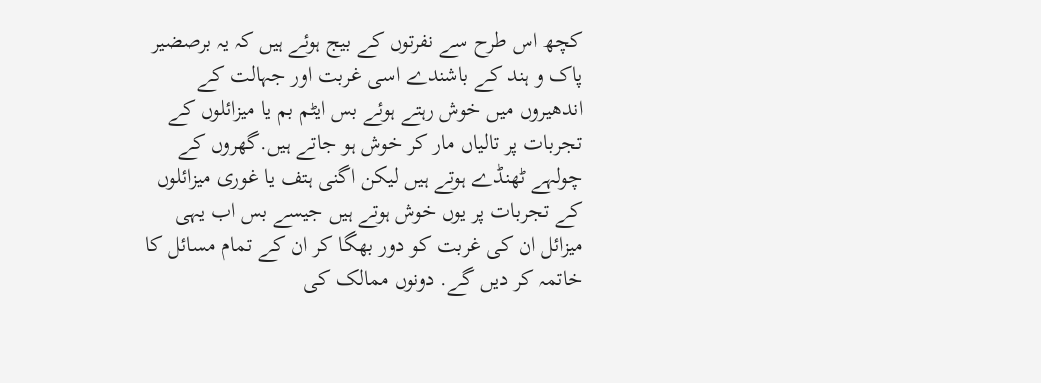کچھ اس طرح سے نفرتوں کے بیج ہوئے ہیں کہ یہ برصضیر پاک و ہند کے باشندے اسی غربت اور جہالت کے اندھیروں میں خوش رہتے ہوئے بس ایٹم بم یا میزائلوں کے تجربات پر تالیاں مار کر خوش ہو جاتے ہیں.گھروں کے چولہے ٹھنڈے ہوتے ہیں لیکن اگنی ہتف یا غوری میزائلوں کے تجربات پر یوں خوش ہوتے ہیں جیسے بس اب یہی میزائل ان کی غربت کو دور بھگا کر ان کے تمام مسائل کا خاتمہ کر دیں گے. دونوں ممالک کی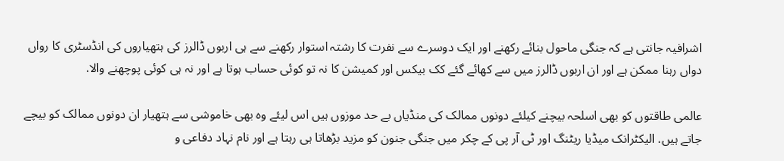اشرافیہ جانتی ہے کہ جنگی ماحول بنائے رکھنے اور ایک دوسرے سے نفرت کا رشتہ استوار رکھنے سے ہی اربوں ڈالرز کی ہتھیاروں کی انڈسٹری کا رواں دواں رہنا ممکن ہے اور ان اربوں ڈالرز میں سے کھائے گئے کک بیکس اور کمیشن کا نہ تو کوئی حساب ہوتا ہے اور نہ ہی کوئی پوچھنے والا.

عالمی طاقتوں کو بھی اسلحہ بیچنے کیلئے دونوں ممالک کی منڈیاں بے حد موزوں ہیں اس لیئے وہ بھی خاموشی سے ہتھیار ان دونوں ممالک کو بیچے جاتے ہیں. الیکٹرانک میڈیا ریٹنگ اور ٹی آر پی کے چکر میں جنگی جنون کو مزید بڑھاتا ہی رہتا ہے اور نام نہاد دفاعی و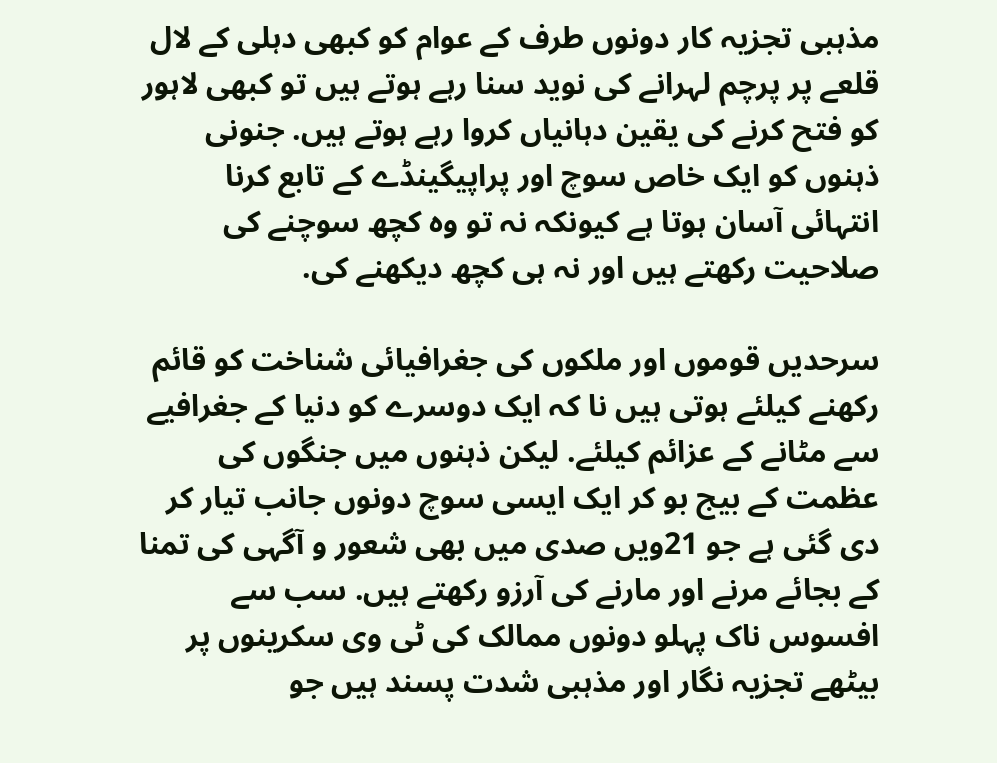مذہبی تجزیہ کار دونوں طرف کے عوام کو کبھی دہلی کے لال قلعے پر پرچم لہرانے کی نوید سنا رہے ہوتے ہیں تو کبھی لاہور کو فتح کرنے کی یقین دہانیاں کروا رہے ہوتے ہیں. جنونی ذہنوں کو ایک خاص سوچ اور پراپیگینڈے کے تابع کرنا انتہائی آسان ہوتا ہے کیونکہ نہ تو وہ کچھ سوچنے کی صلاحیت رکھتے ہیں اور نہ ہی کچھ دیکھنے کی.

سرحدیں قوموں اور ملکوں کی جغرافیائی شناخت کو قائم رکھنے کیلئے ہوتی ہیں نا کہ ایک دوسرے کو دنیا کے جغرافیے سے مٹانے کے عزائم کیلئے. لیکن ذہنوں میں جنگوں کی عظمت کے بیج بو کر ایک ایسی سوچ دونوں جانب تیار کر دی گئی ہے جو 21ویں صدی میں بھی شعور و آگہی کی تمنا کے بجائے مرنے اور مارنے کی آرزو رکھتے ہیں. سب سے افسوس ناک پہلو دونوں ممالک کی ٹی وی سکرینوں پر بیٹھے تجزیہ نگار اور مذہبی شدت پسند ہیں جو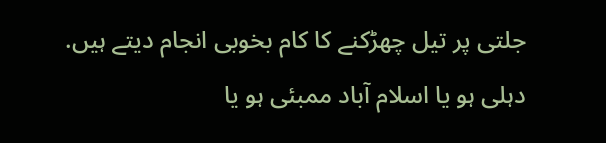جلتی پر تیل چھڑکنے کا کام بخوبی انجام دیتے ہیں. دہلی ہو یا اسلام آباد ممبئی ہو یا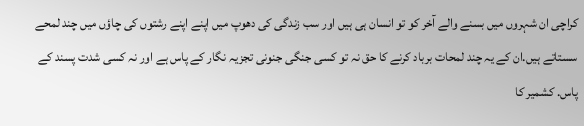کراچی ان شہروں میں بسنے والے آخر کو تو انسان ہی ہیں اور سب زندگی کی دھوپ میں اپنے اپنے رشتوں کی چاؤں میں چند لمحے سستاتے ہیں.ان کے یہ چند لمحات برباد کرنے کا حق نہ تو کسی جنگی جنونی تجزیہ نگار کے پاس ہے اور نہ کسی شدت پسند کے پاس. کشمیر کا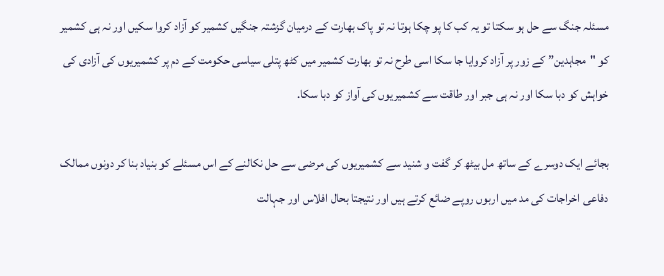مسئلہ جنگ سے حل ہو سکتا تو یہ کب کا پو چکا ہوتا نہ تو پاک بھارت کے درمیان گزشتہ جنگیں کشمیر کو آزاد کروا سکیں اور نہ ہی کشمیر کو "مجاہدین” کے زور پر آزاد کروایا جا سکا اسی طرح نہ تو بھارت کشمیر میں کٹھ پتلی سیاسی حکومت کے دم پر کشمیریوں کی آزادی کی خواہش کو دبا سکا اور نہ ہی جبر اور طاقت سے کشمیریوں کی آواز کو دبا سکا.

بجائے ایک دوسرے کے ساتھ مل بیٹھ کر گفت و شنید سے کشمیریوں کی مرضی سے حل نکالنے کے اس مسئلے کو بنیاد بنا کر دونوں ممالک دفاعی اخراجات کی مد میں اربوں روپے ضائع کرتے ہیں اور نتیجتا بحال افلاس اور جہالت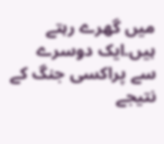میں گھرے رہتے ہیں.ایک دوسرے سے پراکسی جنگ کے نتیجے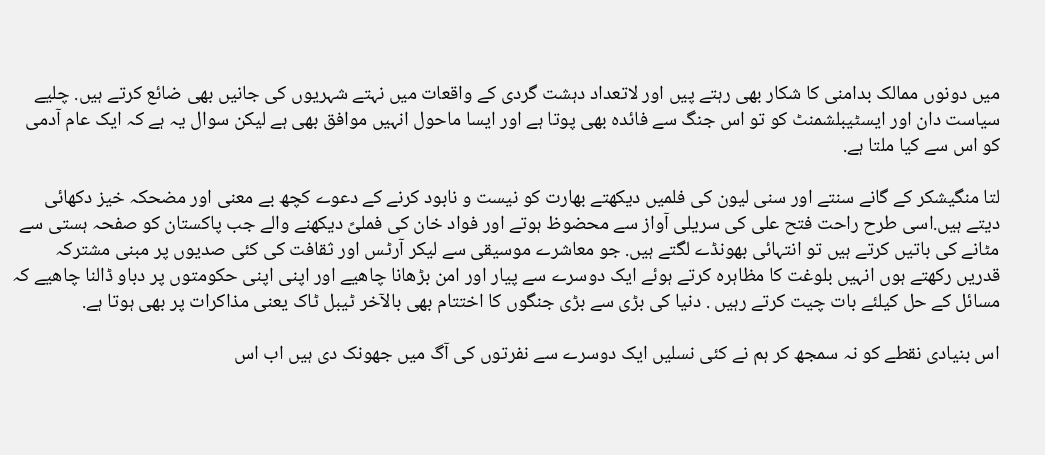میں دونوں ممالک بدامنی کا شکار بھی رہتے پیں اور لاتعداد دہشت گردی کے واقعات میں نہتے شہریوں کی جانیں بھی ضائع کرتے ہیں. چلیے سیاست دان اور ایسٹیبلشمنٹ کو تو اس جنگ سے فائدہ بھی پوتا ہے اور ایسا ماحول انہیں موافق بھی ہے لیکن سوال یہ ہے کہ ایک عام آدمی کو اس سے کیا ملتا ہے.

لتا منگیشکر کے گانے سنتے اور سنی لیون کی فلمیں دیکھتے بھارت کو نیست و نابود کرنے کے دعوے کچھ بے معنی اور مضحکہ خیز دکھائی دیتے ہیں.اسی طرح راحت فتح علی کی سریلی آواز سے محضوظ ہوتے اور فواد خان کی فملیً دیکھنے والے جب پاکستان کو صفحہ ہستی سے مٹانے کی باتیں کرتے ہیں تو انتہائی بھونڈے لگتے ہیں. جو معاشرے موسیقی سے لیکر آرٹس اور ثقافت کی کئی صدیوں پر مبنی مشترکہ قدریں رکھتے ہوں انہیں بلوغت کا مظاہرہ کرتے ہوئے ایک دوسرے سے پیار اور امن بڑھانا چاھیے اور اپنی اپنی حکومتوں پر دباو ڈالنا چاھیے کہ مسائل کے حل کیلئے بات چیت کرتے رہیں . دنیا کی بڑی سے بڑی جنگوں کا اختتام بھی بالآخر ٹیبل ٹاک یعنی مذاکرات پر بھی ہوتا ہے.

اس بنیادی نقطے کو نہ سمجھ کر ہم نے کئی نسلیں ایک دوسرے سے نفرتوں کی آگ میں جھونک دی ہیں اب اس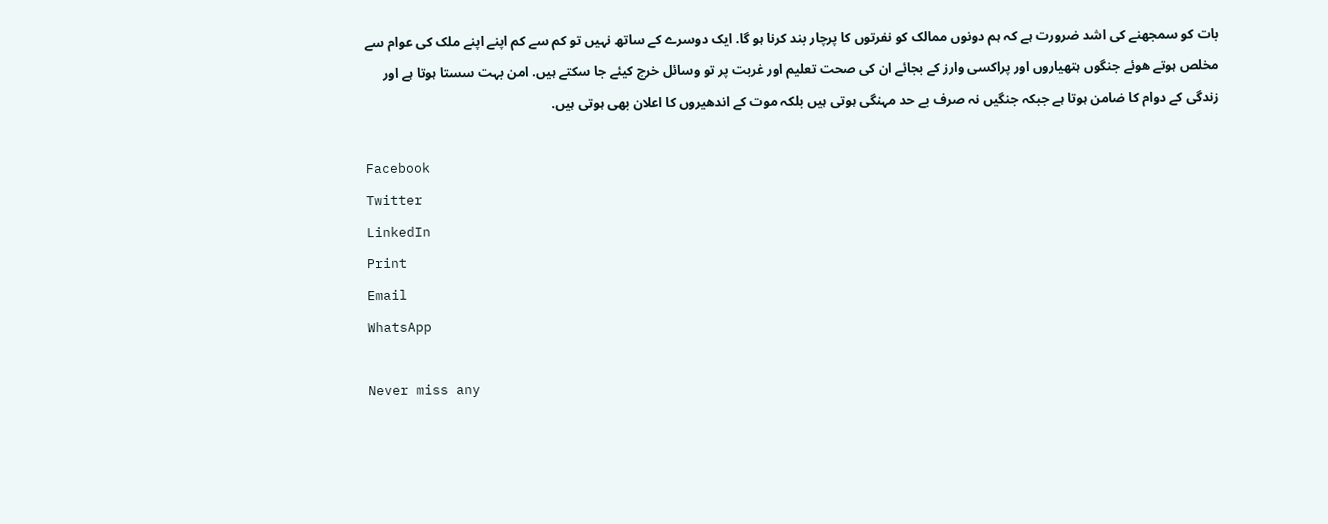بات کو سمجھنے کی اشد ضرورت ہے کہ ہم دونوں ممالک کو نفرتوں کا پرچار بند کرنا ہو گا. ایک دوسرے کے ساتھ نہیں تو کم سے کم اپنے اپنے ملک کی عوام سے مخلص ہوتے هوئے جنگوں ہتھیاروں اور پراکسی وارز کے بجائے ان کی صحت تعلیم اور غربت پر تو وسائل خرچ کیئے جا سکتے ہیں. امن بہت سستا ہوتا ہے اور زندگی کے دوام کا ضامن ہوتا ہے جبکہ جنگیں نہ صرف بے حد مہنگی ہوتی ہیں بلکہ موت کے اندھیروں کا اعلان بھی ہوتی ہیں.

Facebook
Twitter
LinkedIn
Print
Email
WhatsApp

Never miss any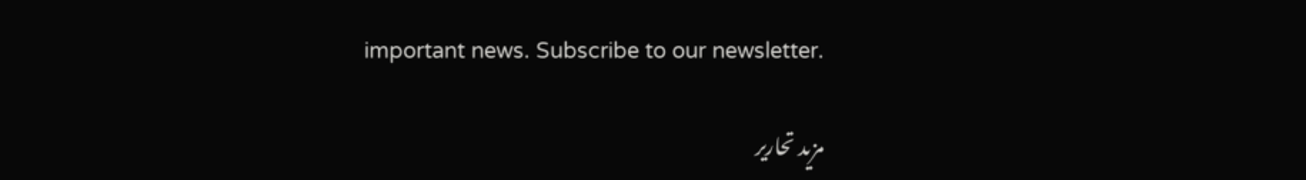important news. Subscribe to our newsletter.

مزید تحاریر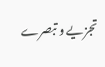تجزیے و تبصرے